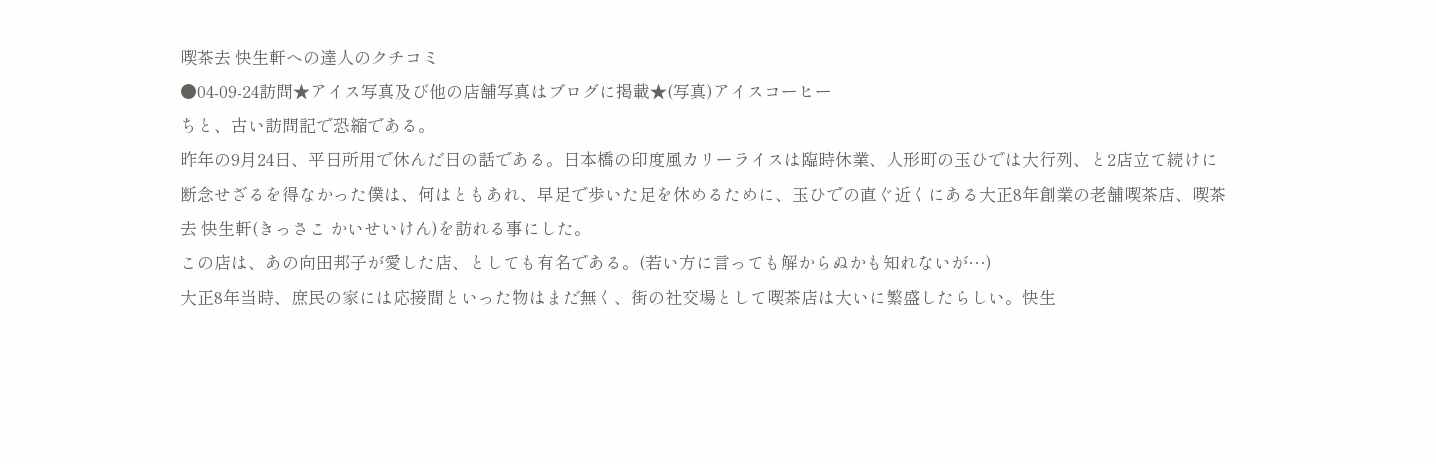喫茶去 快生軒への達人のクチコミ
●04-09-24訪問★アイス写真及び他の店舗写真はブログに掲載★(写真)アイスコーヒー
ちと、古い訪問記で恐縮である。
昨年の9月24日、平日所用で休んだ日の話である。日本橋の印度風カリーライスは臨時休業、人形町の玉ひでは大行列、と2店立て続けに断念せざるを得なかった僕は、何はともあれ、早足で歩いた足を休めるために、玉ひでの直ぐ近くにある大正8年創業の老舗喫茶店、喫茶去 快生軒(きっさこ かいせいけん)を訪れる事にした。
この店は、あの向田邦子が愛した店、としても有名である。(若い方に言っても解からぬかも知れないが…)
大正8年当時、庶民の家には応接間といった物はまだ無く、街の社交場として喫茶店は大いに繁盛したらしい。快生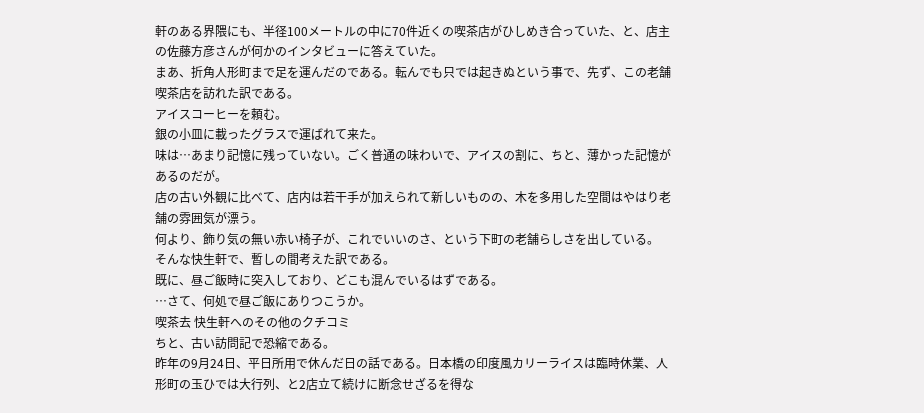軒のある界隈にも、半径100メートルの中に70件近くの喫茶店がひしめき合っていた、と、店主の佐藤方彦さんが何かのインタビューに答えていた。
まあ、折角人形町まで足を運んだのである。転んでも只では起きぬという事で、先ず、この老舗喫茶店を訪れた訳である。
アイスコーヒーを頼む。
銀の小皿に載ったグラスで運ばれて来た。
味は…あまり記憶に残っていない。ごく普通の味わいで、アイスの割に、ちと、薄かった記憶があるのだが。
店の古い外観に比べて、店内は若干手が加えられて新しいものの、木を多用した空間はやはり老舗の雰囲気が漂う。
何より、飾り気の無い赤い椅子が、これでいいのさ、という下町の老舗らしさを出している。
そんな快生軒で、暫しの間考えた訳である。
既に、昼ご飯時に突入しており、どこも混んでいるはずである。
…さて、何処で昼ご飯にありつこうか。
喫茶去 快生軒へのその他のクチコミ
ちと、古い訪問記で恐縮である。
昨年の9月24日、平日所用で休んだ日の話である。日本橋の印度風カリーライスは臨時休業、人形町の玉ひでは大行列、と2店立て続けに断念せざるを得な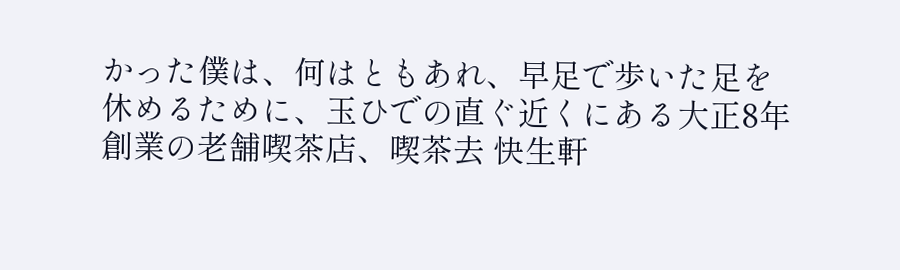かった僕は、何はともあれ、早足で歩いた足を休めるために、玉ひでの直ぐ近くにある大正8年創業の老舗喫茶店、喫茶去 快生軒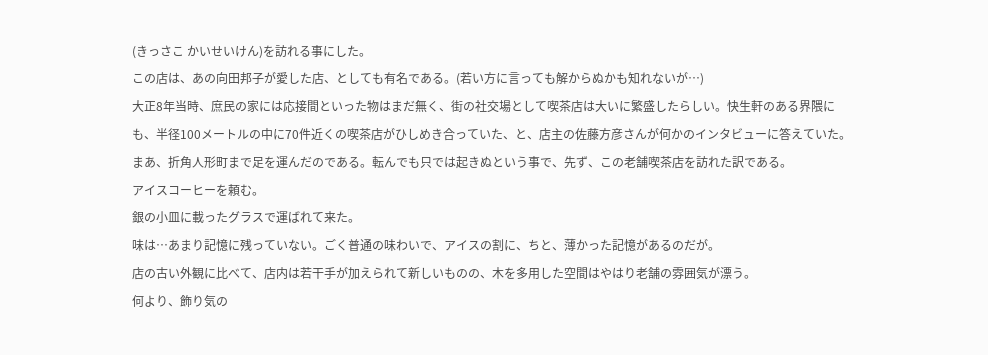(きっさこ かいせいけん)を訪れる事にした。
この店は、あの向田邦子が愛した店、としても有名である。(若い方に言っても解からぬかも知れないが…)
大正8年当時、庶民の家には応接間といった物はまだ無く、街の社交場として喫茶店は大いに繁盛したらしい。快生軒のある界隈にも、半径100メートルの中に70件近くの喫茶店がひしめき合っていた、と、店主の佐藤方彦さんが何かのインタビューに答えていた。
まあ、折角人形町まで足を運んだのである。転んでも只では起きぬという事で、先ず、この老舗喫茶店を訪れた訳である。
アイスコーヒーを頼む。
銀の小皿に載ったグラスで運ばれて来た。
味は…あまり記憶に残っていない。ごく普通の味わいで、アイスの割に、ちと、薄かった記憶があるのだが。
店の古い外観に比べて、店内は若干手が加えられて新しいものの、木を多用した空間はやはり老舗の雰囲気が漂う。
何より、飾り気の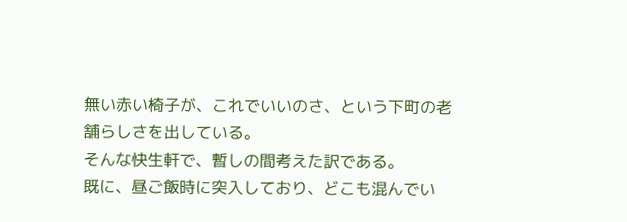無い赤い椅子が、これでいいのさ、という下町の老舗らしさを出している。
そんな快生軒で、暫しの間考えた訳である。
既に、昼ご飯時に突入しており、どこも混んでい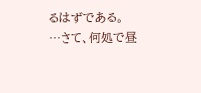るはずである。
…さて、何処で昼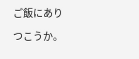ご飯にありつこうか。